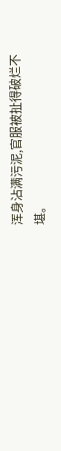浑身沾满污泥,官服被扯得破烂不堪。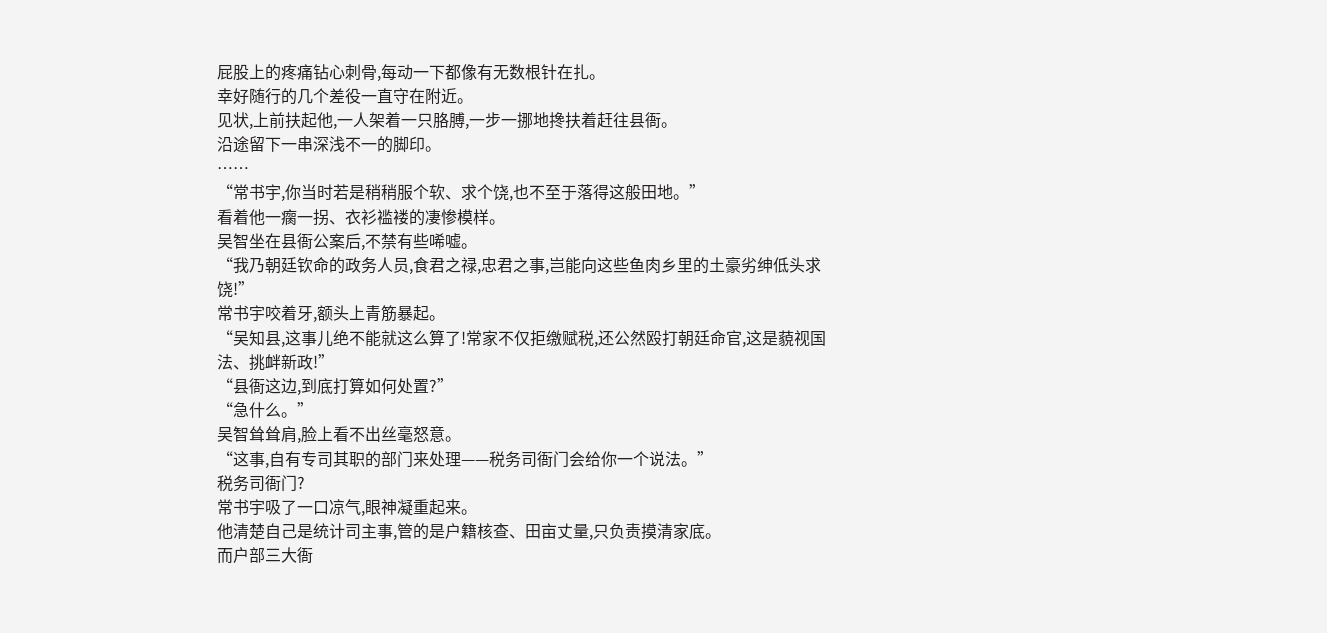屁股上的疼痛钻心刺骨,每动一下都像有无数根针在扎。
幸好随行的几个差役一直守在附近。
见状,上前扶起他,一人架着一只胳膊,一步一挪地搀扶着赶往县衙。
沿途留下一串深浅不一的脚印。
……
“常书宇,你当时若是稍稍服个软、求个饶,也不至于落得这般田地。”
看着他一瘸一拐、衣衫褴褛的凄惨模样。
吴智坐在县衙公案后,不禁有些唏嘘。
“我乃朝廷钦命的政务人员,食君之禄,忠君之事,岂能向这些鱼肉乡里的土豪劣绅低头求饶!”
常书宇咬着牙,额头上青筋暴起。
“吴知县,这事儿绝不能就这么算了!常家不仅拒缴赋税,还公然殴打朝廷命官,这是藐视国法、挑衅新政!”
“县衙这边,到底打算如何处置?”
“急什么。”
吴智耸耸肩,脸上看不出丝毫怒意。
“这事,自有专司其职的部门来处理——税务司衙门会给你一个说法。”
税务司衙门?
常书宇吸了一口凉气,眼神凝重起来。
他清楚自己是统计司主事,管的是户籍核查、田亩丈量,只负责摸清家底。
而户部三大衙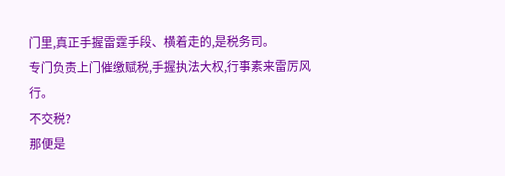门里,真正手握雷霆手段、横着走的,是税务司。
专门负责上门催缴赋税,手握执法大权,行事素来雷厉风行。
不交税?
那便是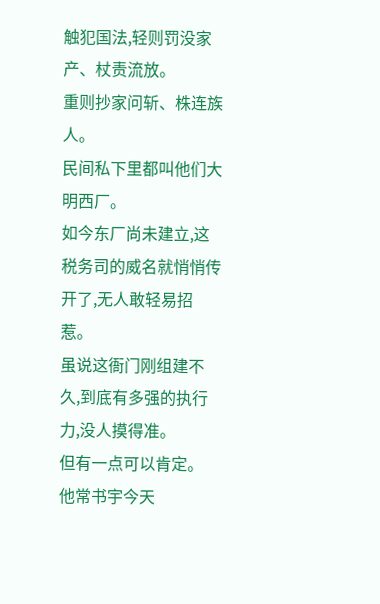触犯国法,轻则罚没家产、杖责流放。
重则抄家问斩、株连族人。
民间私下里都叫他们大明西厂。
如今东厂尚未建立,这税务司的威名就悄悄传开了,无人敢轻易招惹。
虽说这衙门刚组建不久,到底有多强的执行力,没人摸得准。
但有一点可以肯定。
他常书宇今天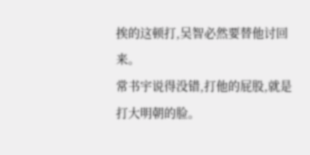挨的这顿打,吴智必然要替他讨回来。
常书宇说得没错,打他的屁股,就是打大明朝的脸。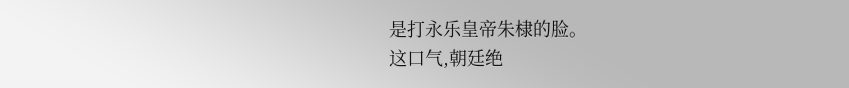是打永乐皇帝朱棣的脸。
这口气,朝廷绝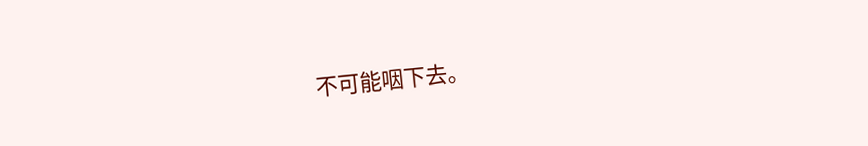不可能咽下去。